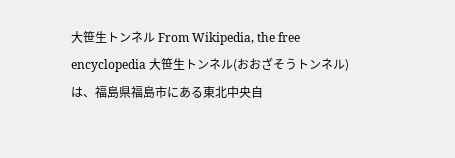大笹生トンネル From Wikipedia, the free encyclopedia 大笹生トンネル(おおざそうトンネル)は、福島県福島市にある東北中央自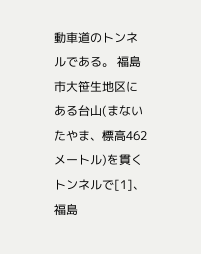動車道のトンネルである。 福島市大笹生地区にある台山(まないたやま、標高462メートル)を貫くトンネルで[1]、福島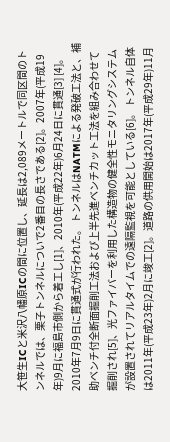大笹生ICと米沢八幡原ICの間に位置し、延長は2,089メートルで同区間のトンネルでは、栗子トンネルについで2番目の長さである[2]。2007年(平成19年)9月に福島市側から着工し[1]、2010年(平成22年)6月24日に貫通[3] [4]。2010年7月9日に貫通式が行われた。 トンネルはNATMによる発破工法と、補助ベンチ付全断面掘削工法および上半先進ベンチカット工法を組み合わせて掘削され[5]、光ファイバーを利用した構造物の健全性モニタリングシステムが設置されてリアルタイムでの遠隔監視を可能としている[6]。 トンネル自体は2011年(平成23年)2月に竣工[2]。道路の供用開始は2017年(平成29年)11月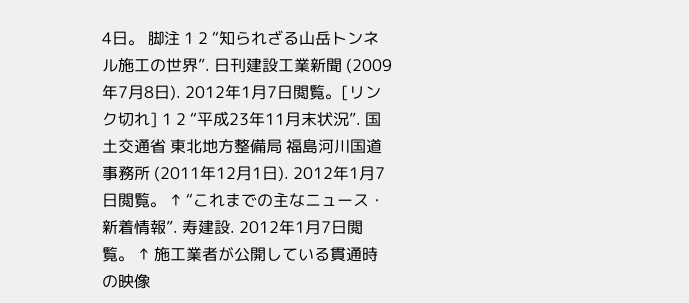4日。 脚注 1 2 “知られざる山岳トンネル施工の世界”. 日刊建設工業新聞 (2009年7月8日). 2012年1月7日閲覧。[リンク切れ] 1 2 “平成23年11月末状況”. 国土交通省 東北地方整備局 福島河川国道事務所 (2011年12月1日). 2012年1月7日閲覧。 ↑ “これまでの主なニュース・新着情報”. 寿建設. 2012年1月7日閲覧。 ↑ 施工業者が公開している貫通時の映像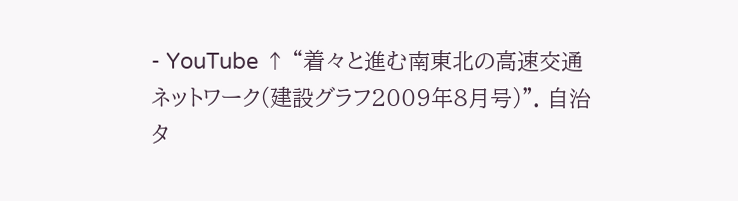- YouTube ↑ “着々と進む南東北の高速交通ネットワーク(建設グラフ2009年8月号)”. 自治タ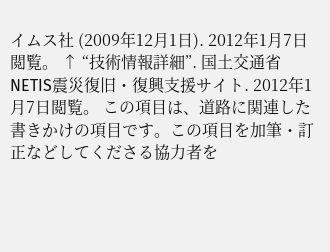イムス社 (2009年12月1日). 2012年1月7日閲覧。 ↑ “技術情報詳細”. 国土交通省 NETIS震災復旧・復興支援サイト. 2012年1月7日閲覧。 この項目は、道路に関連した書きかけの項目です。この項目を加筆・訂正などしてくださる協力者を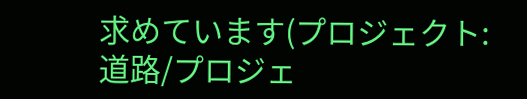求めています(プロジェクト:道路/プロジェ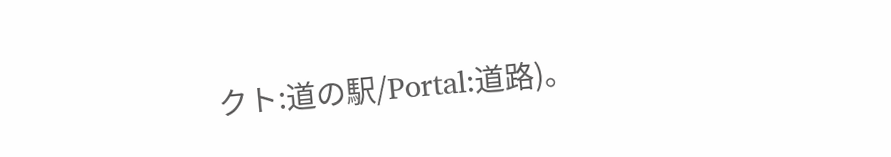クト:道の駅/Portal:道路)。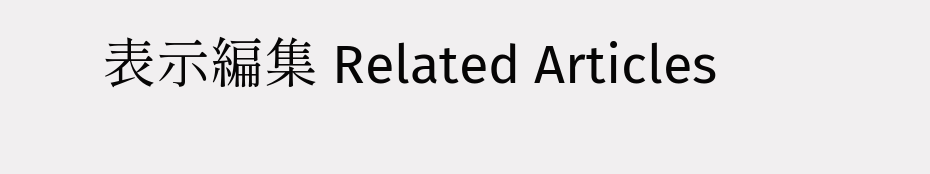表示編集 Related Articles